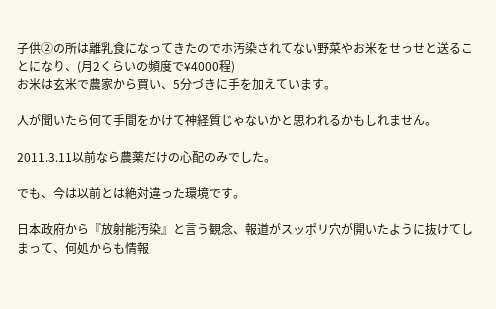子供②の所は離乳食になってきたのでホ汚染されてない野菜やお米をせっせと送ることになり、(月2くらいの頻度で¥4000程)
お米は玄米で農家から買い、5分づきに手を加えています。

人が聞いたら何て手間をかけて神経質じゃないかと思われるかもしれません。

2011.3.11以前なら農薬だけの心配のみでした。

でも、今は以前とは絶対違った環境です。

日本政府から『放射能汚染』と言う観念、報道がスッポリ穴が開いたように抜けてしまって、何処からも情報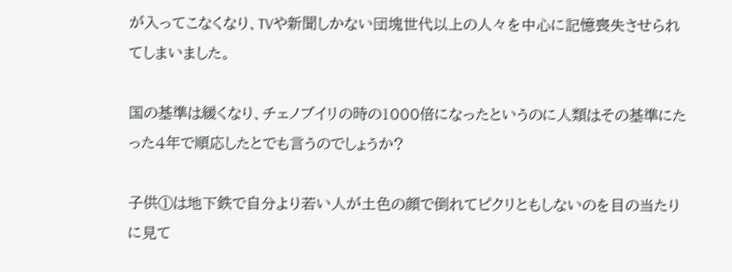が入ってこなくなり、TVや新聞しかない団塊世代以上の人々を中心に記憶喪失させられてしまいました。

国の基準は緩くなり、チェノブイリの時の1000倍になったというのに人類はその基準にたった4年で順応したとでも言うのでしょうか?

子供①は地下鉄で自分より若い人が土色の顔で倒れてピクリともしないのを目の当たりに見て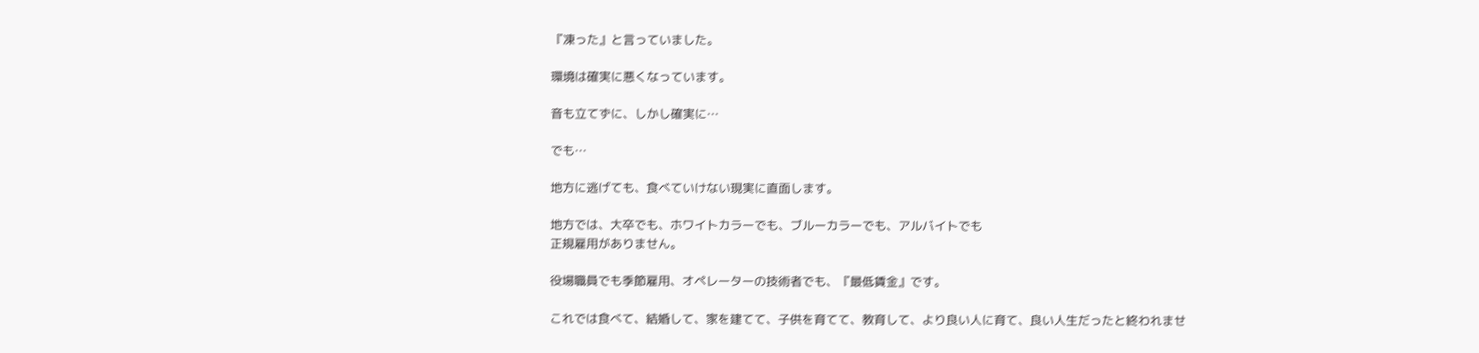『凍った』と言っていました。

環境は確実に悪くなっています。

音も立てずに、しかし確実に…

でも…

地方に逃げても、食べていけない現実に直面します。

地方では、大卒でも、ホワイトカラーでも、ブルーカラーでも、アルバイトでも
正規雇用がありません。

役場職員でも季節雇用、オペレーターの技術者でも、『最低賃金』です。

これでは食べて、結婚して、家を建てて、子供を育てて、教育して、より良い人に育て、良い人生だったと終われませ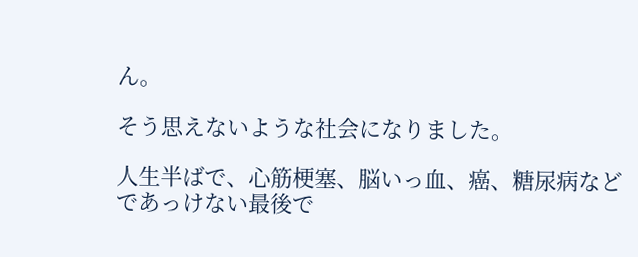ん。

そう思えないような社会になりました。

人生半ばで、心筋梗塞、脳いっ血、癌、糖尿病などであっけない最後で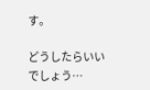す。

どうしたらいいでしょう…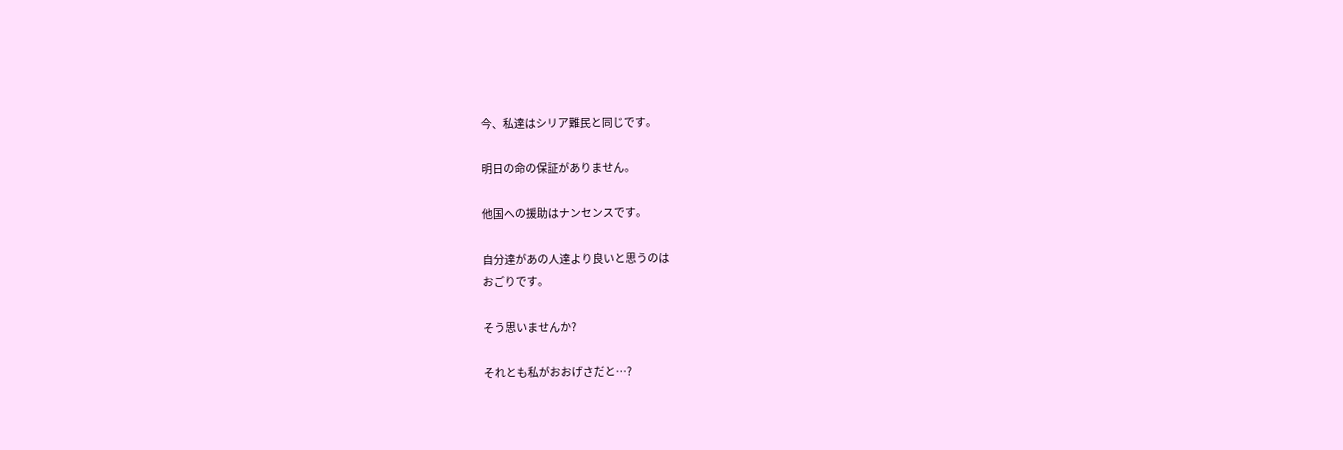今、私達はシリア難民と同じです。

明日の命の保証がありません。

他国への援助はナンセンスです。

自分達があの人達より良いと思うのは
おごりです。

そう思いませんか?

それとも私がおおげさだと…?